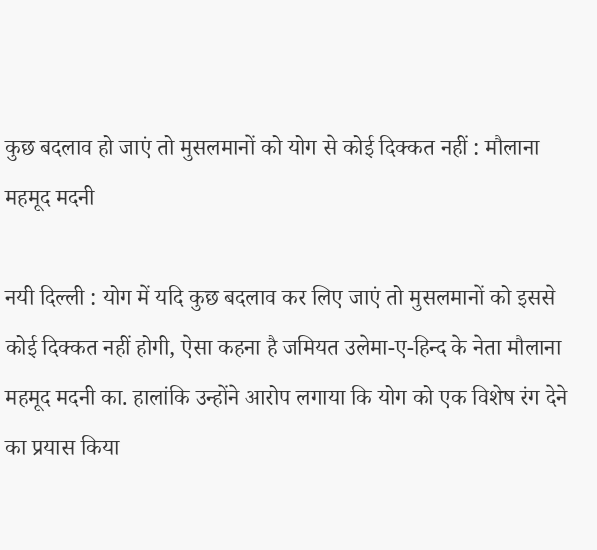कुछ बदलाव हो जाएं तो मुसलमानों को योग से कोई दिक्कत नहीं : मौलाना महमूद मदनी

नयी दिल्ली : योग में यदि कुछ बदलाव कर लिए जाएं तो मुसलमानों को इससे कोई दिक्कत नहीं होगी, ऐसा कहना है जमियत उलेमा-ए-हिन्द के नेता मौलाना महमूद मदनी का. हालांकि उन्होंने आरोप लगाया कि योग को एक विशेष रंग देने का प्रयास किया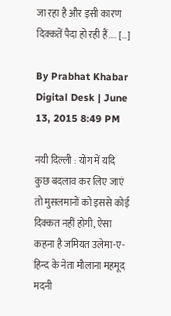जा रहा है और इसी कारण दिक्कतें पैदा हो रही हैं.... […]

By Prabhat Khabar Digital Desk | June 13, 2015 8:49 PM

नयी दिल्ली : योग में यदि कुछ बदलाव कर लिए जाएं तो मुसलमानों को इससे कोई दिक्कत नहीं होगी, ऐसा कहना है जमियत उलेमा-ए-हिन्द के नेता मौलाना महमूद मदनी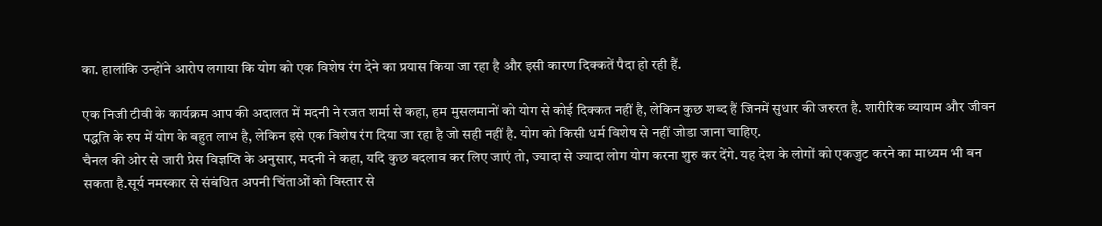का. हालांकि उन्होंने आरोप लगाया कि योग को एक विशेष रंग देने का प्रयास किया जा रहा है और इसी कारण दिक्कतें पैदा हो रही हैं.

एक निजी टीवी के कार्यक्रम आप की अदालत में मदनी ने रजत शर्मा से कहा, हम मुसलमानों को योग से कोई दिक्कत नहीं है, लेकिन कुछ शब्द हैं जिनमें सुधार की जरुरत है. शारीरिक व्यायाम और जीवन पद्धति के रुप में योग के बहुत लाभ है, लेकिन इसे एक विशेष रंग दिया जा रहा है जो सही नहीं है. योग को किसी धर्म विशेष से नहीं जोडा जाना चाहिए.
चैनल की ओर से जारी प्रेस विज्ञप्ति के अनुसार, मदनी ने कहा, यदि कुछ बदलाव कर लिए जाएं तो, ज्यादा से ज्यादा लोग योग करना शुरु कर देंगे. यह देश के लोगों को एकजुट करने का माध्यम भी बन सकता है.सूर्य नमस्कार से संबंधित अपनी चिंताओं को विस्तार से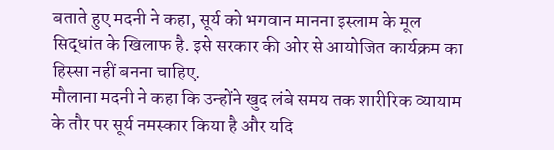बताते हुए मदनी ने कहा, सूर्य को भगवान मानना इस्लाम के मूल सिद्धांत के खिलाफ है. इसे सरकार की ओर से आयोजित कार्यक्रम का हिस्सा नहीं बनना चाहिए.
मौलाना मदनी ने कहा कि उन्होंने खुद लंबे समय तक शारीरिक व्यायाम के तौर पर सूर्य नमस्कार किया है और यदि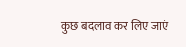कुछ बदलाव कर लिए जाएं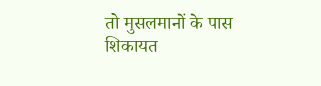तो मुसलमानों के पास शिकायत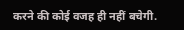करने की कोई वजह ही नहीं बचेगी.